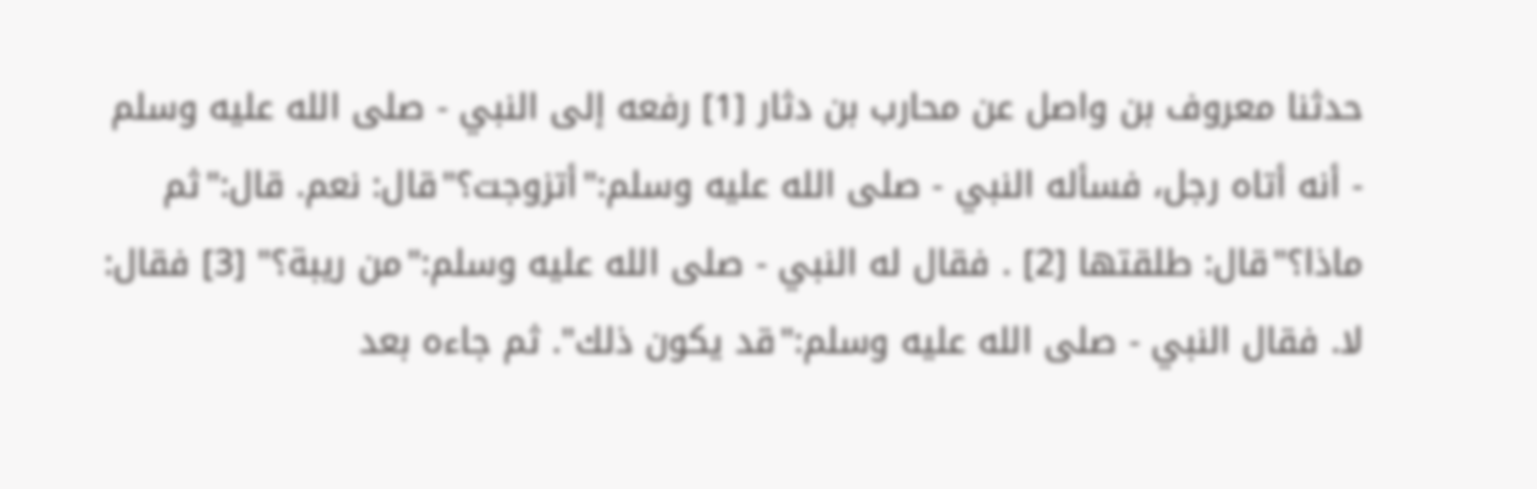حدثنا معروف بن واصل عن محارب بن دثار [1] رفعه إلى النبي - صلى الله عليه وسلم - أنه أتاه رجل، فسأله النبي - صلى الله عليه وسلم:"أتزوجت؟"قال: نعم. قال:"ثم ماذا؟"قال: طلقتها [2] . فقال له النبي - صلى الله عليه وسلم:"من ريبة؟" [3] فقال: لا. فقال النبي - صلى الله عليه وسلم:"قد يكون ذلك". ثم جاءه بعد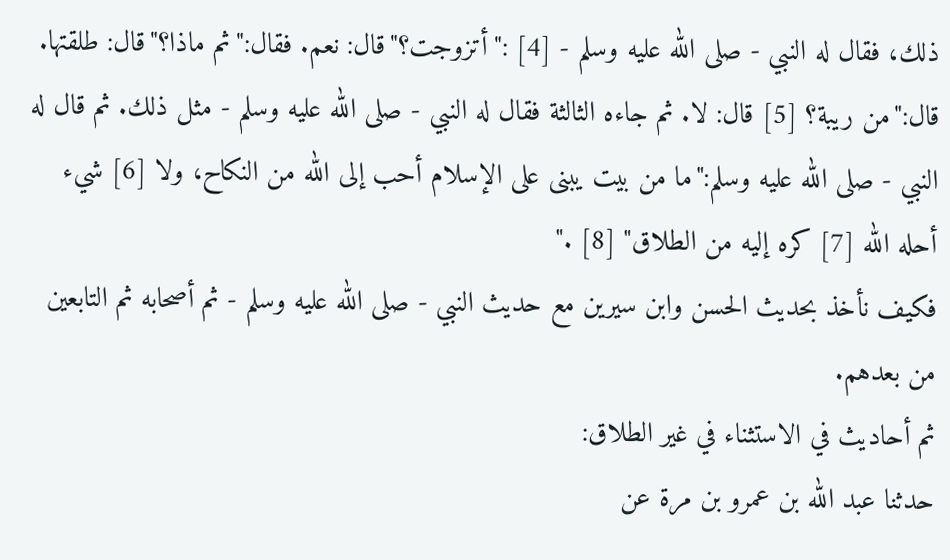ذلك، فقال له النبي - صلى الله عليه وسلم - [4] :"أتزوجت؟"قال: نعم. فقال:"ثم ماذا؟"قال: طلقتها. قال:"من ريبة؟ [5] قال: لا. ثم جاءه الثالثة فقال له النبي - صلى الله عليه وسلم - مثل ذلك. ثم قال له النبي - صلى الله عليه وسلم:"ما من بيت يبنى على الإسلام أحب إلى الله من النكاح، ولا [6] شيء أحله الله [7] كره إليه من الطلاق" [8] ."
فكيف نأخذ بحديث الحسن وابن سيرين مع حديث النبي - صلى الله عليه وسلم - ثم أصحابه ثم التابعين من بعدهم.
ثم أحاديث في الاستثناء في غير الطلاق:
حدثنا عبد الله بن عمرو بن مرة عن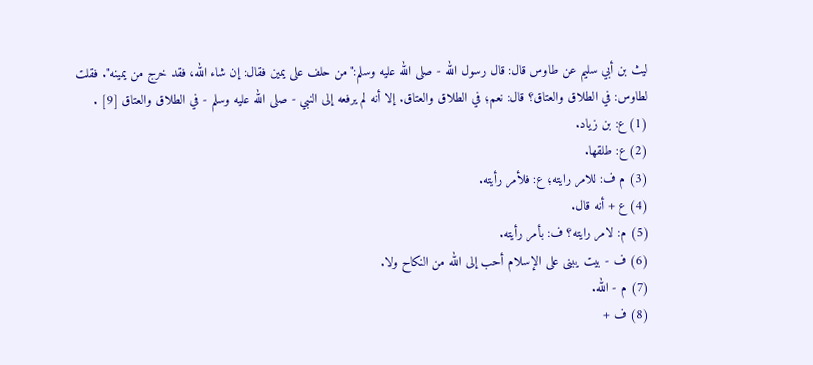ليث بن أبي سليم عن طاوس قال: قال رسول الله - صلى الله عليه وسلم:"من حلف على يمين فقال: إن شاء الله، فقد خرج من يمينه". فقلت لطاوس: في الطلاق والعتاق؟ قال: نعم؛ في الطلاق والعتاق. إلا أنه لم يرفعه إلى النبي - صلى الله عليه وسلم - في الطلاق والعتاق [9] .
(1) ع: بن زياد.
(2) ع: طلقها.
(3) م ف: للامر رايته؛ ع: فلأمر رأيته.
(4) ع + أنه قال.
(5) م: لامر رايته؟ ف: بأمر رأيته.
(6) ف - بيت يبنى على الإسلام أحب إلى الله من النكاح ولا.
(7) م - الله.
(8) ف +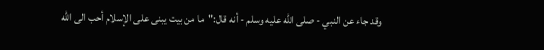وقد جاء عن النبي - صلى الله عليه وسلم - أنه قال:"ما من بيت يبنى على الإسلام أحب الى الله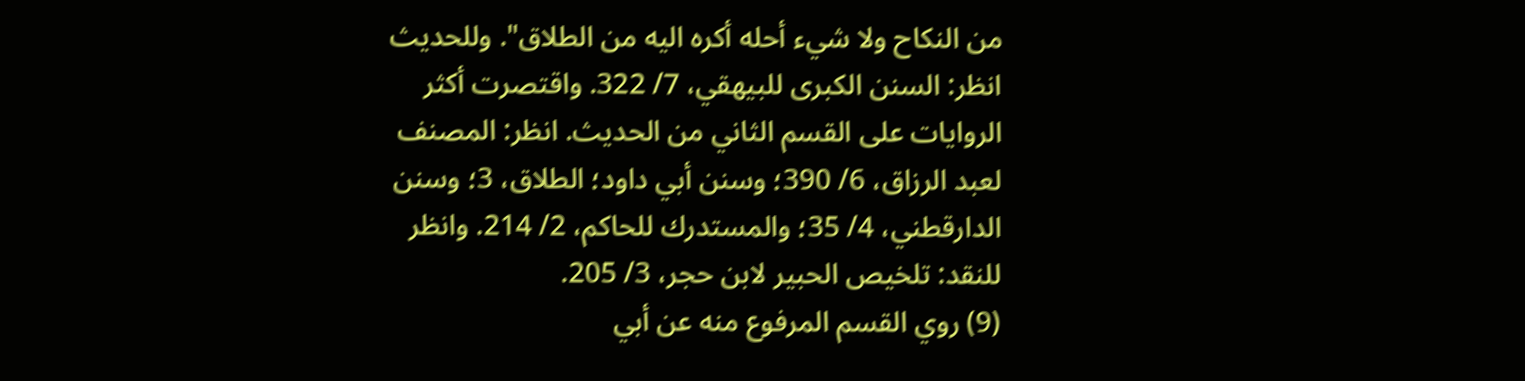من النكاح ولا شيء أحله أكره اليه من الطلاق". وللحديث انظر: السنن الكبرى للبيهقي، 7/ 322. واقتصرت أكثر الروايات على القسم الثاني من الحديث. انظر: المصنف لعبد الرزاق، 6/ 390؛ وسنن أبي داود؛ الطلاق، 3؛ وسنن الدارقطني، 4/ 35؛ والمستدرك للحاكم، 2/ 214. وانظر للنقد: تلخيص الحبير لابن حجر، 3/ 205.
(9) روي القسم المرفوع منه عن أبي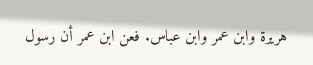هريرة وابن عمر وابن عباس. فعن ابن عمر أن رسول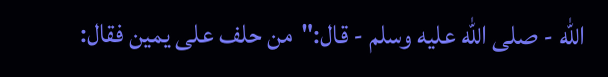الله - صلى الله عليه وسلم - قال:"من حلف على يمين فقال: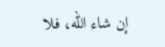إن شاء الله، فلا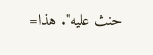حنث عليه". هذا=